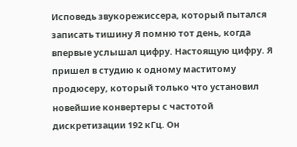Исповедь звукорежиссера, который пытался записать тишину Я помню тот день, когда впервые услышал цифру. Настоящую цифру. Я пришел в студию к одному маститому продюсеру, который только что установил новейшие конвертеры с частотой дискретизации 192 кГц. Он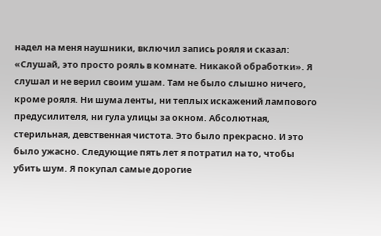надел на меня наушники, включил запись рояля и сказал: «Слушай, это просто рояль в комнате. Никакой обработки». Я слушал и не верил своим ушам. Там не было слышно ничего, кроме рояля. Ни шума ленты, ни теплых искажений лампового предусилителя, ни гула улицы за окном. Абсолютная, стерильная, девственная чистота. Это было прекрасно. И это было ужасно. Следующие пять лет я потратил на то, чтобы убить шум. Я покупал самые дорогие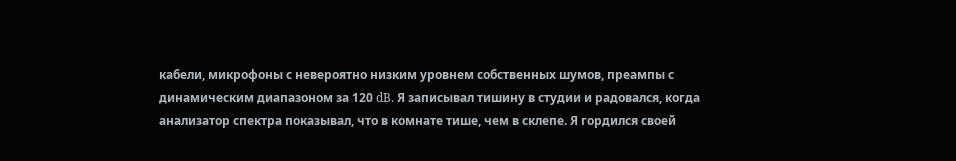кабели, микрофоны с невероятно низким уровнем собственных шумов, преампы с динамическим диапазоном за 120 dB. Я записывал тишину в студии и радовался, когда анализатор спектра показывал, что в комнате тише, чем в склепе. Я гордился своей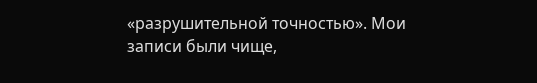«разрушительной точностью». Мои записи были чище,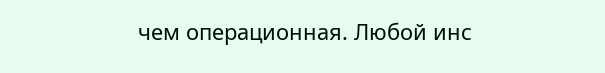чем операционная. Любой инс